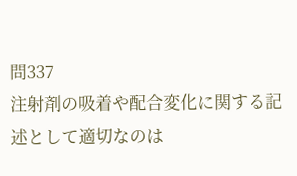問337
注射剤の吸着や配合変化に関する記述として適切なのは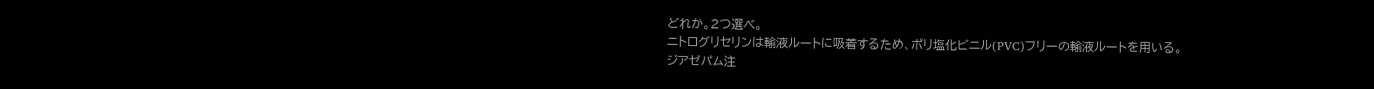どれか。2つ選べ。
ニトログリセリンは輸液ルートに吸着するため、ポリ塩化ビニル(PVC)フリーの輸液ルートを用いる。
ジアゼパム注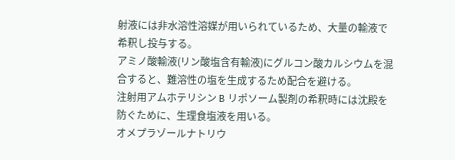射液には非水溶性溶媒が用いられているため、大量の輸液で希釈し投与する。
アミノ酸輸液(リン酸塩含有輸液)にグルコン酸カルシウムを混合すると、難溶性の塩を生成するため配合を避ける。
注射用アムホテリシン B リポソーム製剤の希釈時には沈殿を防ぐために、生理食塩液を用いる。
オメプラゾールナトリウ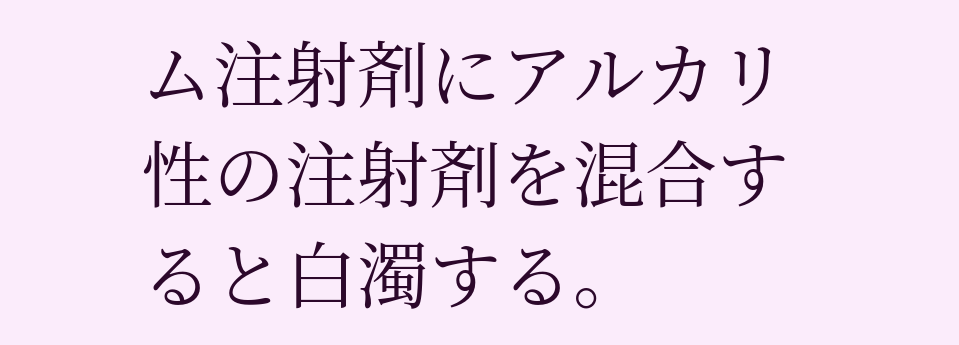ム注射剤にアルカリ性の注射剤を混合すると白濁する。